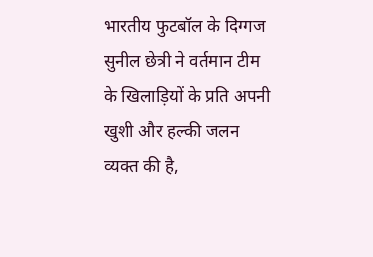भारतीय फुटबॉल के दिग्गज सुनील छेत्री ने वर्तमान टीम के खिलाड़ियों के प्रति अपनी खुशी और हल्की जलन व्यक्त की है,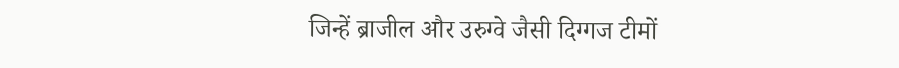जिन्हें ब्राजील और उरुग्वे जैसी दिग्गज टीमों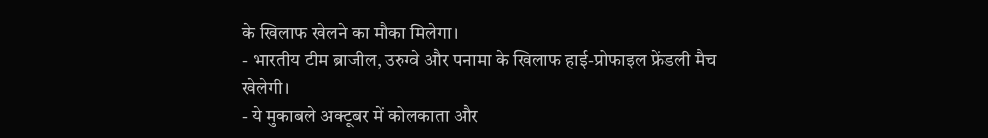के खिलाफ खेलने का मौका मिलेगा।
- भारतीय टीम ब्राजील, उरुग्वे और पनामा के खिलाफ हाई-प्रोफाइल फ्रेंडली मैच खेलेगी।
- ये मुकाबले अक्टूबर में कोलकाता और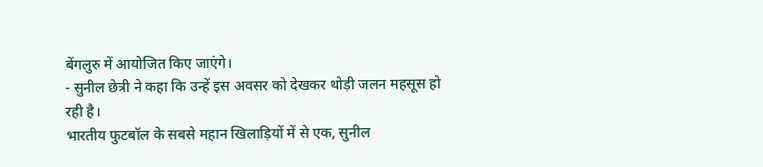बेंगलुरु में आयोजित किए जाएंगे।
- सुनील छेत्री ने कहा कि उन्हें इस अवसर को देखकर थोड़ी जलन महसूस हो रही है।
भारतीय फुटबॉल के सबसे महान खिलाड़ियों में से एक, सुनील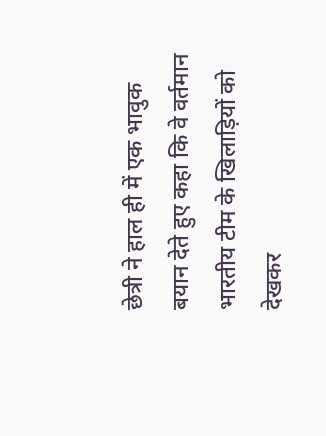छेत्री ने हाल ही में एक भावुक बयान देते हुए कहा कि वे वर्तमान भारतीय टीम के खिलाड़ियों को देखकर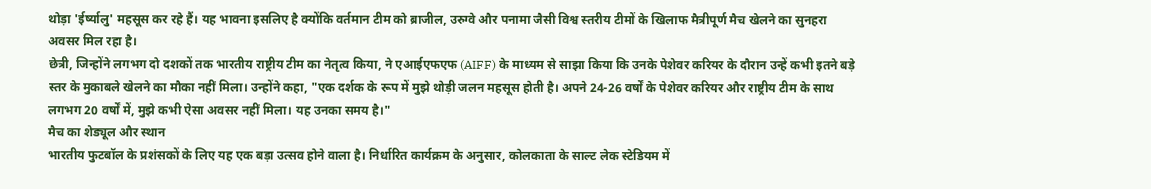थोड़ा 'ईर्ष्यालु' महसूस कर रहे हैं। यह भावना इसलिए है क्योंकि वर्तमान टीम को ब्राजील, उरुग्वे और पनामा जैसी विश्व स्तरीय टीमों के खिलाफ मैत्रीपूर्ण मैच खेलने का सुनहरा अवसर मिल रहा है।
छेत्री, जिन्होंने लगभग दो दशकों तक भारतीय राष्ट्रीय टीम का नेतृत्व किया, ने एआईएफएफ (AIFF) के माध्यम से साझा किया कि उनके पेशेवर करियर के दौरान उन्हें कभी इतने बड़े स्तर के मुकाबले खेलने का मौका नहीं मिला। उन्होंने कहा, "एक दर्शक के रूप में मुझे थोड़ी जलन महसूस होती है। अपने 24-26 वर्षों के पेशेवर करियर और राष्ट्रीय टीम के साथ लगभग 20 वर्षों में, मुझे कभी ऐसा अवसर नहीं मिला। यह उनका समय है।"
मैच का शेड्यूल और स्थान
भारतीय फुटबॉल के प्रशंसकों के लिए यह एक बड़ा उत्सव होने वाला है। निर्धारित कार्यक्रम के अनुसार, कोलकाता के साल्ट लेक स्टेडियम में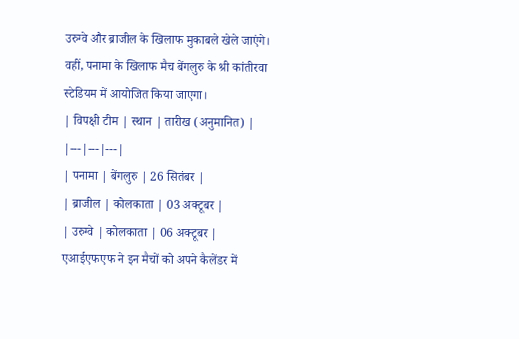उरुग्वे और ब्राजील के खिलाफ मुकाबले खेले जाएंगे। वहीं, पनामा के खिलाफ मैच बेंगलुरु के श्री कांतीरवा स्टेडियम में आयोजित किया जाएगा।
| विपक्षी टीम | स्थान | तारीख (अनुमानित) |
|---|---|---|
| पनामा | बेंगलुरु | 26 सितंबर |
| ब्राजील | कोलकाता | 03 अक्टूबर |
| उरुग्वे | कोलकाता | 06 अक्टूबर |
एआईएफएफ ने इन मैचों को अपने कैलेंडर में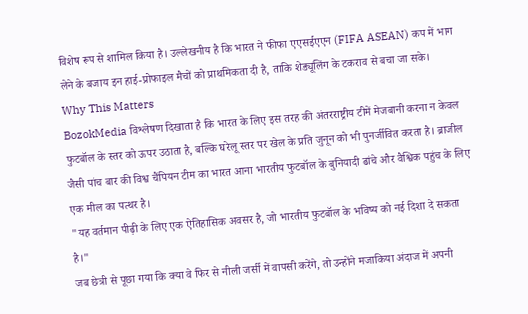विशेष रूप से शामिल किया है। उल्लेखनीय है कि भारत ने फीफा एएसईएएन (FIFA ASEAN) कप में भाग लेने के बजाय इन हाई-प्रोफाइल मैचों को प्राथमिकता दी है, ताकि शेड्यूलिंग के टकराव से बचा जा सके।
Why This Matters
BozokMedia विश्लेषण दिखाता है कि भारत के लिए इस तरह की अंतरराष्ट्रीय टीमें मेजबानी करना न केवल फुटबॉल के स्तर को ऊपर उठाता है, बल्कि घरेलू स्तर पर खेल के प्रति जुनून को भी पुनर्जीवित करता है। ब्राजील जैसी पांच बार की विश्व चैंपियन टीम का भारत आना भारतीय फुटबॉल के बुनियादी ढांचे और वैश्विक पहुंच के लिए एक मील का पत्थर है।
"यह वर्तमान पीढ़ी के लिए एक ऐतिहासिक अवसर है, जो भारतीय फुटबॉल के भविष्य को नई दिशा दे सकता है।"
जब छेत्री से पूछा गया कि क्या वे फिर से नीली जर्सी में वापसी करेंगे, तो उन्होंने मजाकिया अंदाज में अपनी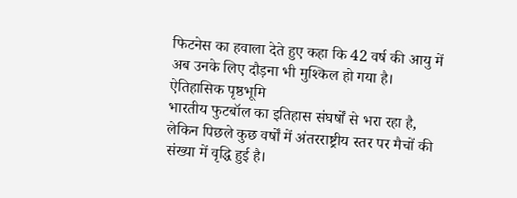फिटनेस का हवाला देते हुए कहा कि 42 वर्ष की आयु में अब उनके लिए दौड़ना भी मुश्किल हो गया है।
ऐतिहासिक पृष्ठभूमि
भारतीय फुटबॉल का इतिहास संघर्षों से भरा रहा है, लेकिन पिछले कुछ वर्षों में अंतरराष्ट्रीय स्तर पर मैचों की संख्या में वृद्धि हुई है।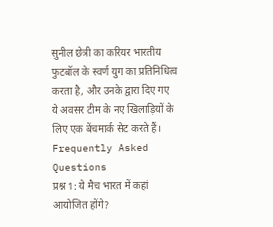सुनील छेत्री का करियर भारतीय फुटबॉल के स्वर्ण युग का प्रतिनिधित्व करता है, और उनके द्वारा दिए गए ये अवसर टीम के नए खिलाड़ियों के लिए एक बेंचमार्क सेट करते हैं।
Frequently Asked Questions
प्रश्न 1: ये मैच भारत में कहां आयोजित होंगे?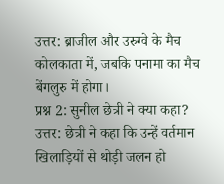उत्तर: ब्राजील और उरुग्वे के मैच कोलकाता में, जबकि पनामा का मैच बेंगलुरु में होगा।
प्रश्न 2: सुनील छेत्री ने क्या कहा?
उत्तर: छेत्री ने कहा कि उन्हें वर्तमान खिलाड़ियों से थोड़ी जलन हो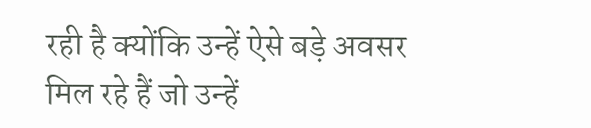रही है क्योंकि उन्हें ऐसे बड़े अवसर मिल रहे हैं जो उन्हें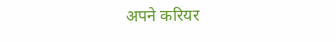अपने करियर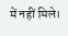में नहीं मिले।